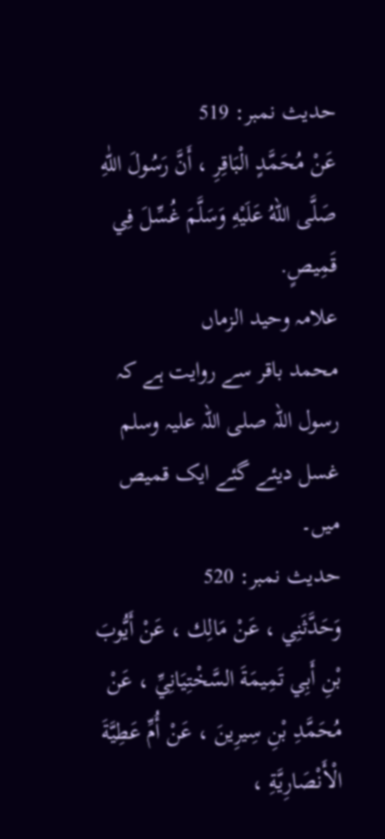حدیث نمبر: 519
عَنْ مُحَمَّدٍ الْبَاقِرِ ، أَنَّ رَسُولَ اللّٰهِ صَلَّى اللهُ عَلَيْهِ وَسَلَّمَ غُسِّلَ فِي قَمِيصٍ.
علامہ وحید الزماں
محمد باقر سے روایت ہے کہ رسول اللہ صلی اللہ علیہ وسلم غسل دیئے گئے ایک قمیص میں۔
حدیث نمبر: 520
وَحَدَّثَنِي ، عَنْ مَالِك ، عَنْ أَيُّوبَ بْنِ أَبِي تَمِيمَةَ السَّخْتِيَانِيِّ ، عَنْ مُحَمَّدِ بْنِ سِيرِينَ ، عَنْ أُمِّ عَطِيَّةَ الْأَنْصَارِيَّةِ ،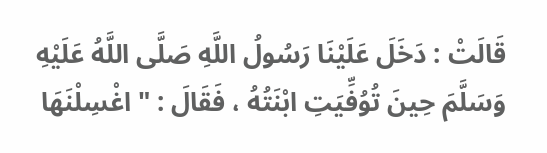قَالَتْ : دَخَلَ عَلَيْنَا رَسُولُ اللَّهِ صَلَّى اللَّهُ عَلَيْهِ وَسَلَّمَ حِينَ تُوُفِّيَتِ ابْنَتُهُ ، فَقَالَ : " اغْسِلْنَهَا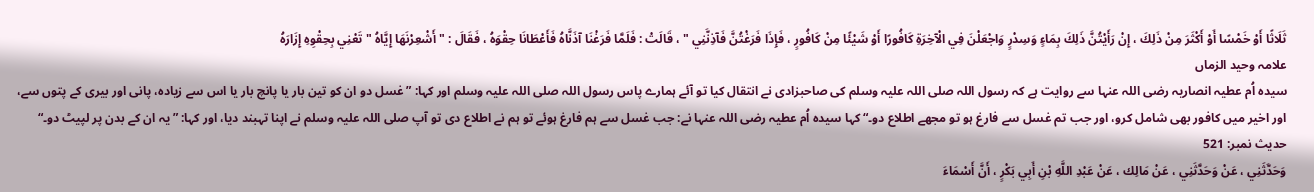ثَلَاثًا أَوْ خَمْسًا أَوْ أَكْثَرَ مِنْ ذَلِكَ ، إِنْ رَأَيْتُنَّ ذَلِكَ بِمَاءٍ وَسِدْرٍ وَاجْعَلْنَ فِي الْآخِرَةِ كَافُورًا أَوْ شَيْئًا مِنْ كَافُورٍ ، فَإِذَا فَرَغْتُنَّ فَآذِنَّنِي " ، قَالَتْ : فَلَمَّا فَرَغْنَا آذَنَّاهُ فَأَعْطَانَا حِقْوَهُ ، فَقَالَ : " أَشْعِرْنَهَا إِيَّاهُ " تَعْنِي بِحِقْوِهِ إِزَارَهُ
علامہ وحید الزماں
سیدہ اُم عطیہ انصاریہ رضی اللہ عنہا سے روایت ہے کہ رسول اللہ صلی اللہ علیہ وسلم کی صاحبزادی نے انتقال کیا تو آئے ہمارے پاس رسول اللہ صلی اللہ علیہ وسلم اور کہا: ”غسل دو ان کو تین بار یا پانچ بار یا اس سے زیادہ، پانی اور بیری کے پتوں سے، اور اخیر میں کافور بھی شامل کرو، اور جب تم غسل سے فارغ ہو تو مجھے اطلاع دو۔“ کہا سیدہ اُم عطیہ رضی اللہ عنہا نے: جب غسل سے ہم فارغ ہوئے تو ہم نے اطلاع دی تو آپ صلی اللہ علیہ وسلم نے اپنا تہبند دیا، اور کہا: ”یہ ان کے بدن پر لپیٹ دو۔“
حدیث نمبر: 521
وَحَدَّثَنِي ، عَنْ وَحَدَّثَنِي ، عَنْ مَالِك ، عَنْ عَبْدِ اللَّهِ بْنِ أَبِي بَكْرٍ ، أَنَّ أَسْمَاءَ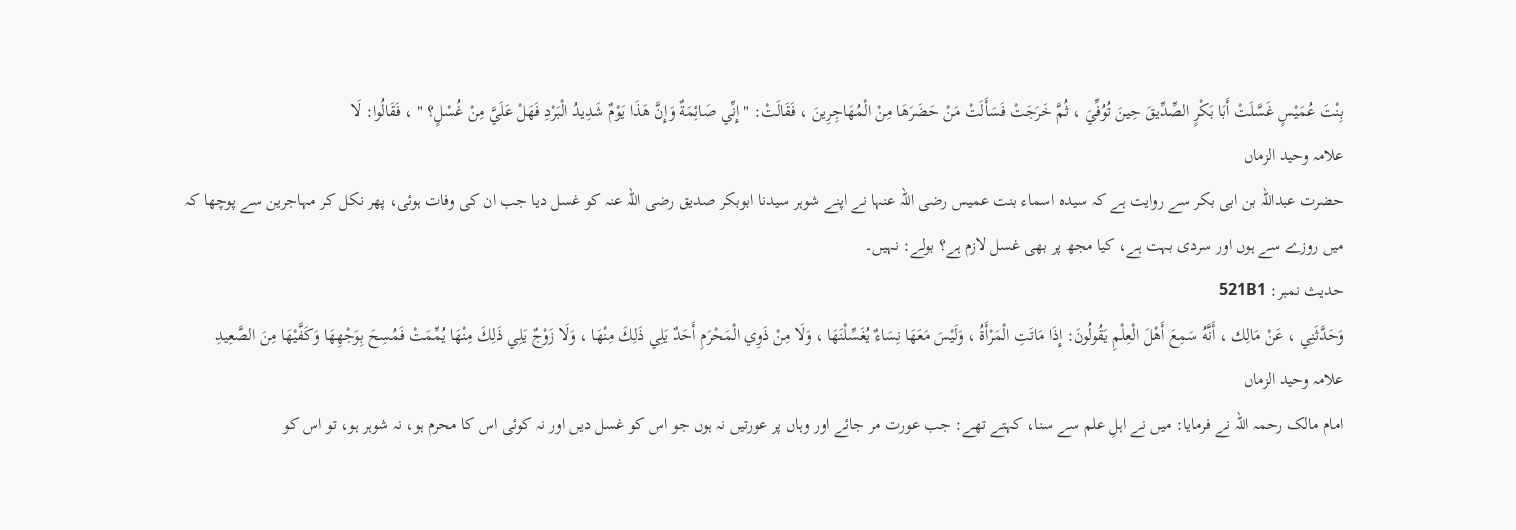بِنْتَ عُمَيْسٍ غَسَّلَتْ أَبَا بَكْرٍ الصِّدِّيقَ حِينَ تُوُفِّيَ ، ثُمَّ خَرَجَتْ فَسَأَلَتْ مَنْ حَضَرَهَا مِنْ الْمُهَاجِرِينَ ، فَقَالَتْ: " إِنِّي صَائِمَةٌ وَإِنَّ هَذَا يَوْمٌ شَدِيدُ الْبَرْدِ فَهَلْ عَلَيَّ مِنْ غُسْلٍ؟ " ، فَقَالُوا: لَا
علامہ وحید الزماں
حضرت عبداللہ بن ابی بکر سے روایت ہے کہ سیدہ اسماء بنت عمیس رضی اللہ عنہا نے اپنے شوہر سیدنا ابوبکر صدیق رضی اللہ عنہ کو غسل دیا جب ان کی وفات ہوئی، پھر نکل کر مہاجرین سے پوچھا کہ میں روزے سے ہوں اور سردی بہت ہے، کیا مجھ پر بھی غسل لازم ہے؟ بولے: نہیں۔
حدیث نمبر: 521B1
وَحَدَّثَنِي ، عَنْ مَالِك ، أَنَّهُ سَمِعَ أَهْلَ الْعِلْمِ يَقُولُونَ: إِذَا مَاتَتِ الْمَرْأَةُ ، وَلَيْسَ مَعَهَا نِسَاءٌ يُغَسِّلْنَهَا ، وَلَا مِنْ ذَوِي الْمَحْرَمِ أَحَدٌ يَلِي ذَلِكَ مِنْهَا ، وَلَا زَوْجٌ يَلِي ذَلِكَ مِنْهَا يُمِّمَتْ فَمُسِحَ بِوَجْهِهَا وَكَفَّيْهَا مِنَ الصَّعِيدِ
علامہ وحید الزماں
امام مالک رحمہ اللہ نے فرمایا: میں نے اہلِ علم سے سنا، کہتے تھے: جب عورت مر جائے اور وہاں پر عورتیں نہ ہوں جو اس کو غسل دیں اور نہ کوئی اس کا محرم ہو، نہ شوہر ہو، تو اس کو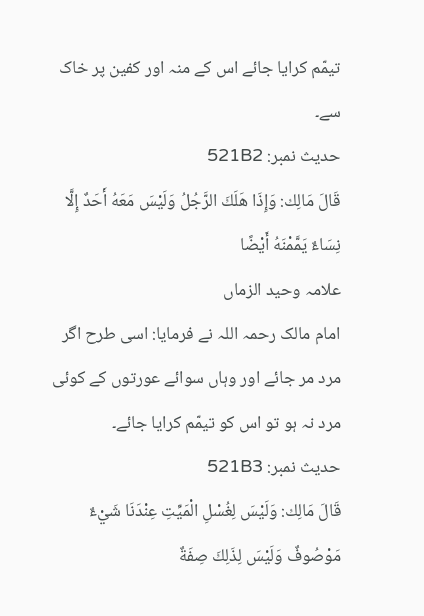تیمّم کرایا جائے اس کے منہ اور کفین پر خاک سے۔
حدیث نمبر: 521B2
قَالَ مَالِك: وَإِذَا هَلَكَ الرَّجُلُ وَلَيْسَ مَعَهُ أَحَدٌ إِلَّا نِسَاءٌ يَمَّمْنَهُ أَيْضًا
علامہ وحید الزماں
امام مالک رحمہ اللہ نے فرمایا: اسی طرح اگر مرد مر جائے اور وہاں سوائے عورتوں کے کوئی مرد نہ ہو تو اس کو تیمّم کرایا جائے۔
حدیث نمبر: 521B3
قَالَ مَالِك: وَلَيْسَ لِغُسْلِ الْمَيِّتِ عِنْدَنَا شَيْءٌ مَوْصُوفٌ وَلَيْسَ لِذَلِكَ صِفَةٌ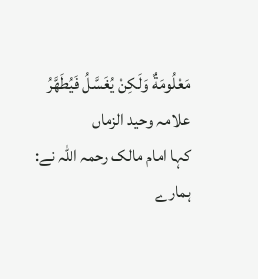مَعْلُومَةٌ وَلَكِنْ يُغَسَّلُ فَيُطَهَّرُ
علامہ وحید الزماں
کہا امام مالک رحمہ اللہ نے: ہمارے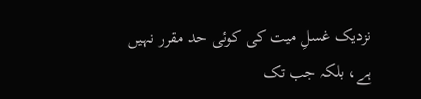نزدیک غسلِ میت کی کوئی حد مقرر نہیں ہے، بلکہ جب تک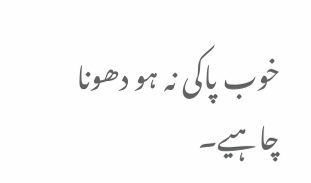خوب پاکی نہ ہو دھونا چاہیے۔